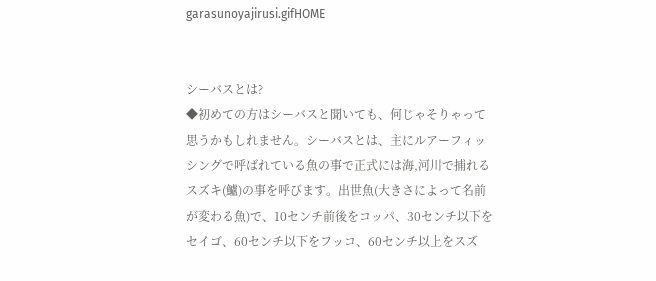garasunoyajirusi.gifHOME


シーバスとは?
◆初めての方はシーバスと聞いても、何じゃそりゃって思うかもしれません。シーバスとは、主にルアーフィッシングで呼ばれている魚の事で正式には海,河川で捕れるスズキ(鱸)の事を呼びます。出世魚(大きさによって名前が変わる魚)で、10センチ前後をコッパ、30センチ以下をセイゴ、60センチ以下をフッコ、60センチ以上をスズ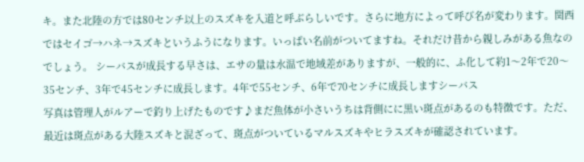キ。また北陸の方では80センチ以上のスズキを入道と呼ぶらしいです。さらに地方によって呼び名が変わります。関西ではセイゴ→ハネ→スズキというふうになります。いっぱい名前がついてますね。それだけ昔から親しみがある魚なのでしょう。 シーバスが成長する早さは、エサの量は水温で地域差がありますが、一般的に、ふ化して約1〜2年で20〜35センチ、3年で45センチに成長します。4年で55センチ、6年で70センチに成長しますシーバス
写真は管理人がルアーで釣り上げたものです♪まだ魚体が小さいうちは背側にに黒い斑点があるのも特徴です。ただ、最近は斑点がある大陸スズキと混ざって、斑点がついているマルスズキやヒラスズキが確認されています。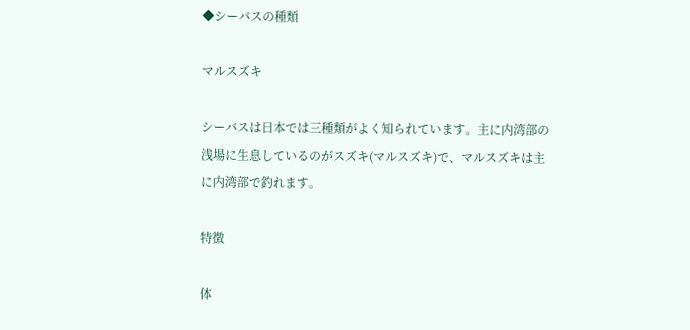◆シーバスの種類

マルスズキ

シーバスは日本では三種類がよく知られています。主に内湾部の浅場に生息しているのがスズキ(マルスズキ)で、マルスズキは主に内湾部で釣れます。

特徴

体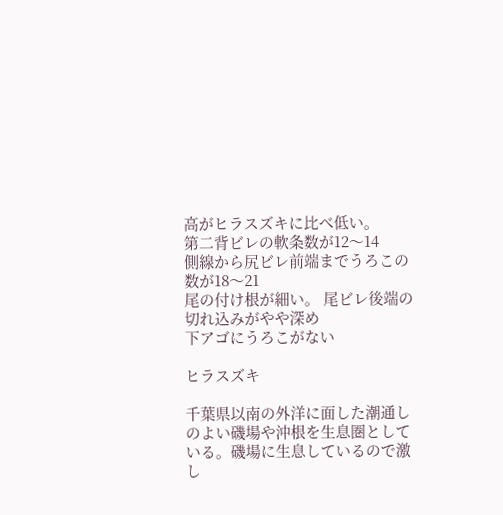高がヒラスズキに比べ低い。
第二背ビレの軟条数が12〜14
側線から尻ビレ前端までうろこの数が18〜21
尾の付け根が細い。 尾ビレ後端の切れ込みがやや深め
下アゴにうろこがない

ヒラスズキ

千葉県以南の外洋に面した潮通しのよい磯場や沖根を生息圏としている。磯場に生息しているので激し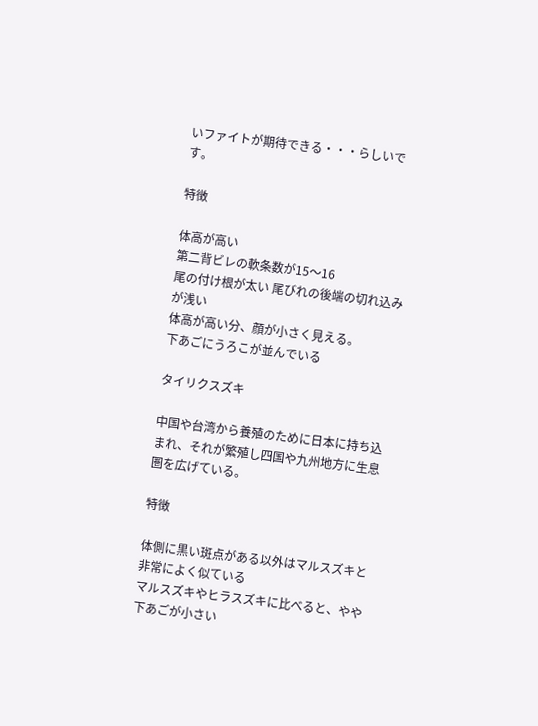いファイトが期待できる・・・らしいです。

特徴

体高が高い
第二背ビレの軟条数が15〜16
尾の付け根が太い 尾びれの後端の切れ込みが浅い
体高が高い分、顔が小さく見える。
下あごにうろこが並んでいる

タイリクスズキ

中国や台湾から養殖のために日本に持ち込まれ、それが繁殖し四国や九州地方に生息圏を広げている。

特徴

体側に黒い斑点がある以外はマルスズキと非常によく似ている
マルスズキやヒラスズキに比べると、やや下あごが小さい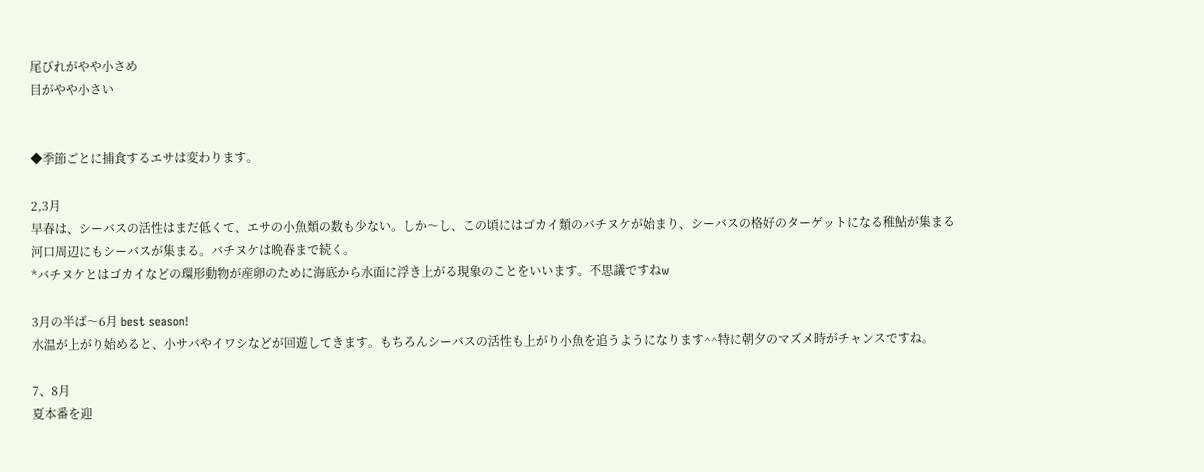尾びれがやや小さめ
目がやや小さい


◆季節ごとに捕食するエサは変わります。

2,3月
早春は、シーバスの活性はまだ低くて、エサの小魚類の数も少ない。しか〜し、この頃にはゴカイ類のバチヌケが始まり、シーバスの格好のターゲットになる稚鮎が集まる河口周辺にもシーバスが集まる。バチヌケは晩春まで続く。
*バチヌケとはゴカイなどの環形動物が産卵のために海底から水面に浮き上がる現象のことをいいます。不思議ですねw

3月の半ば〜6月 best season!
水温が上がり始めると、小サバやイワシなどが回遊してきます。もちろんシーバスの活性も上がり小魚を追うようになります^^特に朝夕のマズメ時がチャンスですね。

7、8月
夏本番を迎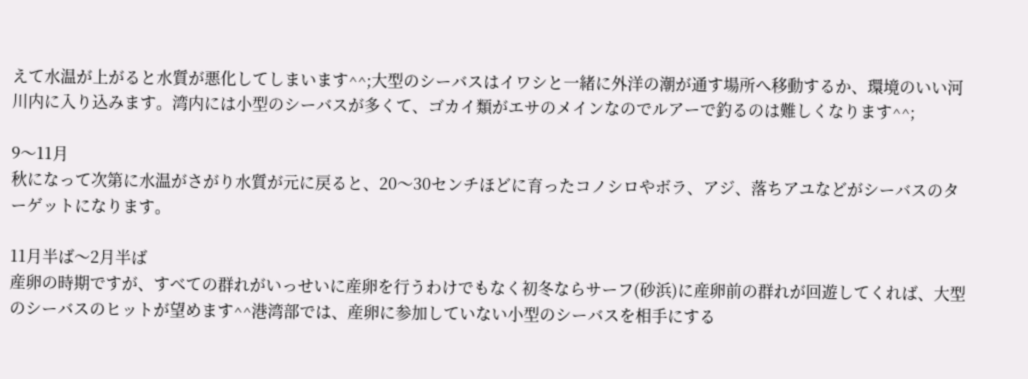えて水温が上がると水質が悪化してしまいます^^;大型のシーバスはイワシと一緒に外洋の潮が通す場所へ移動するか、環境のいい河川内に入り込みます。湾内には小型のシーバスが多くて、ゴカイ類がエサのメインなのでルアーで釣るのは難しくなります^^;

9〜11月
秋になって次第に水温がさがり水質が元に戻ると、20〜30センチほどに育ったコノシロやボラ、アジ、落ちアユなどがシーバスのターゲットになります。

11月半ば〜2月半ば
産卵の時期ですが、すべての群れがいっせいに産卵を行うわけでもなく初冬ならサーフ(砂浜)に産卵前の群れが回遊してくれば、大型のシーバスのヒットが望めます^^港湾部では、産卵に参加していない小型のシーバスを相手にする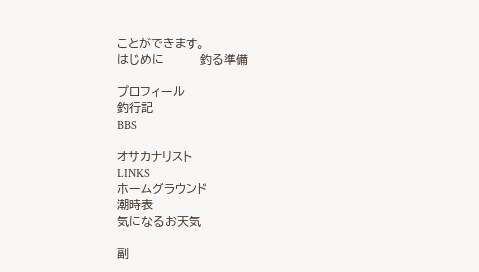ことができます。
はじめに         釣る準備

プロフィール
釣行記
BBS

オサカナリスト
LINKS
ホームグラウンド
潮時表
気になるお天気

副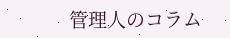管理人のコラム